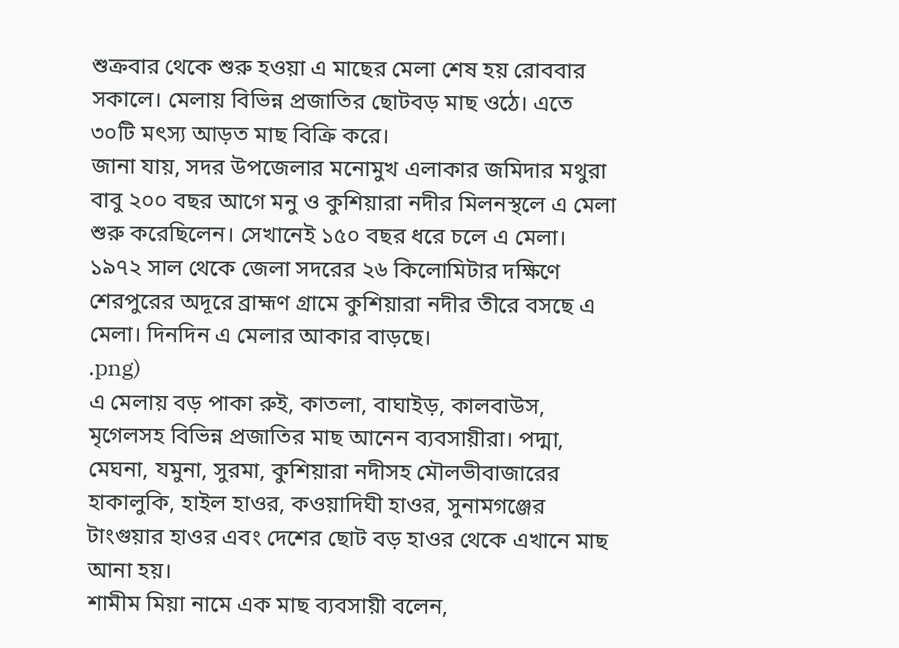শুক্রবার থেকে শুরু হওয়া এ মাছের মেলা শেষ হয় রোববার সকালে। মেলায় বিভিন্ন প্রজাতির ছোটবড় মাছ ওঠে। এতে ৩০টি মৎস্য আড়ত মাছ বিক্রি করে।
জানা যায়, সদর উপজেলার মনোমুখ এলাকার জমিদার মথুরা বাবু ২০০ বছর আগে মনু ও কুশিয়ারা নদীর মিলনস্থলে এ মেলা শুরু করেছিলেন। সেখানেই ১৫০ বছর ধরে চলে এ মেলা। ১৯৭২ সাল থেকে জেলা সদরের ২৬ কিলোমিটার দক্ষিণে শেরপুরের অদূরে ব্রাহ্মণ গ্রামে কুশিয়ারা নদীর তীরে বসছে এ মেলা। দিনদিন এ মেলার আকার বাড়ছে।
.png)
এ মেলায় বড় পাকা রুই, কাতলা, বাঘাইড়, কালবাউস, মৃগেলসহ বিভিন্ন প্রজাতির মাছ আনেন ব্যবসায়ীরা। পদ্মা, মেঘনা, যমুনা, সুরমা, কুশিয়ারা নদীসহ মৌলভীবাজারের হাকালুকি, হাইল হাওর, কওয়াদিঘী হাওর, সুনামগঞ্জের টাংগুয়ার হাওর এবং দেশের ছোট বড় হাওর থেকে এখানে মাছ আনা হয়।
শামীম মিয়া নামে এক মাছ ব্যবসায়ী বলেন,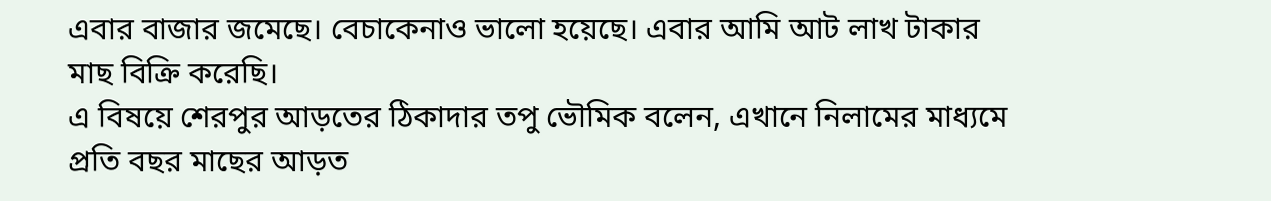এবার বাজার জমেছে। বেচাকেনাও ভালো হয়েছে। এবার আমি আট লাখ টাকার মাছ বিক্রি করেছি।
এ বিষয়ে শেরপুর আড়তের ঠিকাদার তপু ভৌমিক বলেন, এখানে নিলামের মাধ্যমে প্রতি বছর মাছের আড়ত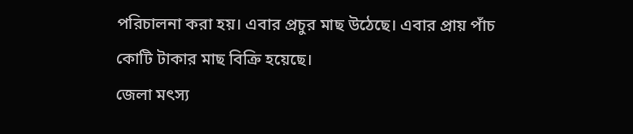পরিচালনা করা হয়। এবার প্রচুর মাছ উঠেছে। এবার প্রায় পাঁচ কোটি টাকার মাছ বিক্রি হয়েছে।
জেলা মৎস্য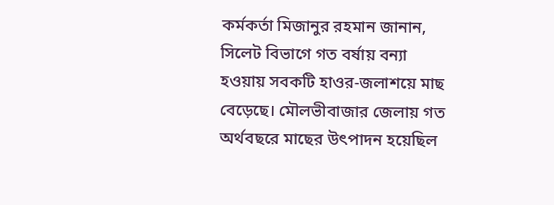কর্মকর্তা মিজানুর রহমান জানান, সিলেট বিভাগে গত বর্ষায় বন্যা হওয়ায় সবকটি হাওর-জলাশয়ে মাছ বেড়েছে। মৌলভীবাজার জেলায় গত অর্থবছরে মাছের উৎপাদন হয়েছিল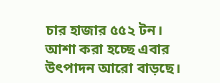চার হাজার ৫৫২ টন। আশা করা হচ্ছে এবার উৎপাদন আরো বাড়ছে।